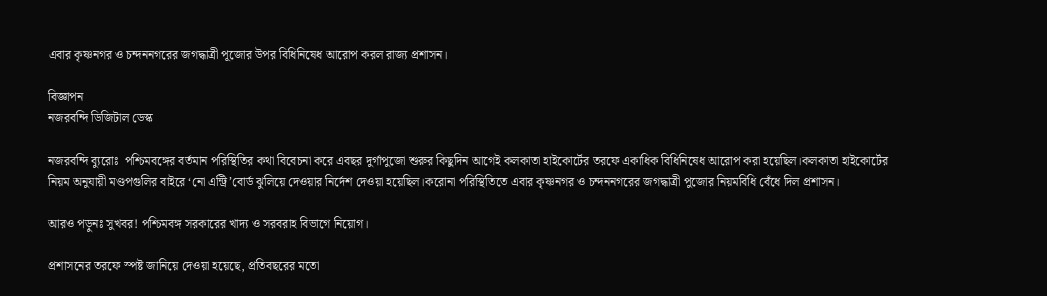এবার কৃষ্ণনগর ও চন্দননগরের জগদ্ধাত্রী পূজোর উপর বিধিনিষেধ আরোপ করল রাজ্য প্রশাসন।

বিজ্ঞাপন
নজরবন্দি ডিজিটাল ডেস্ক

নজরবন্দি ব্যুরোঃ  পশ্চিমবঙ্গের বর্তমান পরিস্থিতির কথা বিবেচনা করে এবছর দুর্গাপুজো শুরুর কিছুদিন আগেই কলকাতা হাইকোর্টের তরফে একাধিক বিধিনিষেধ আরোপ করা হয়েছিল।কলকাতা হাইকোর্টের নিয়ম অনুযায়ী মণ্ডপগুলির বাইরে ‘নো এন্ট্রি’বোর্ড ঝুলিয়ে দেওয়ার নির্দেশ দেওয়া হয়েছিল।করোনা পরিস্থিতিতে এবার কৃষ্ণনগর ও চন্দননগরের জগদ্ধাত্রী পুজোর নিয়মবিধি বেঁধে দিল প্রশাসন।

আরও পড়ুনঃ সুখবর! পশ্চিমবঙ্গ সরকারের খাদ্য ও সরবরাহ বিভাগে নিয়োগ।

প্রশাসনের তরফে স্পষ্ট জানিয়ে দেওয়া হয়েছে, প্রতিবছরের মতো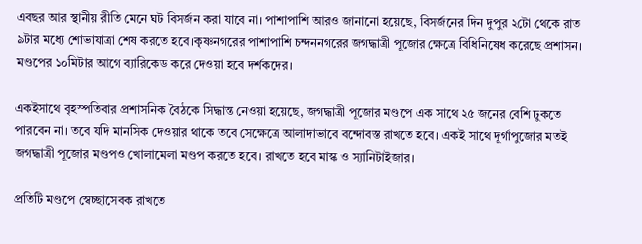এবছর আর স্থানীয় রীতি মেনে ঘট বিসর্জন করা যাবে না। পাশাপাশি আরও জানানো হয়েছে, বিসর্জনের দিন দুপুর ২টো থেকে রাত ৯টার মধ্যে শোভাযাত্রা শেষ করতে হবে।কৃষ্ণনগরের পাশাপাশি চন্দননগরের জগদ্ধাত্রী পূজোর ক্ষেত্রে বিধিনিষেধ করেছে প্রশাসন। মণ্ডপের ১০মিটার আগে ব্যারিকেড করে দেওয়া হবে দর্শকদের।

একইসাথে বৃহস্পতিবার প্রশাসনিক বৈঠকে সিদ্ধান্ত নেওয়া হয়েছে, জগদ্ধাত্রী পূজোর মণ্ডপে এক সাথে ২৫ জনের বেশি ঢুকতে পারবেন না। তবে যদি মানসিক দেওয়ার থাকে তবে সেক্ষেত্রে আলাদাভাবে বন্দোবস্ত রাখতে হবে। একই সাথে দূর্গাপুজোর মতই জগদ্ধাত্রী পূজোর মণ্ডপও খোলামেলা মণ্ডপ করতে হবে। রাখতে হবে মাস্ক ও স্যানিটাইজার।

প্রতিটি মণ্ডপে স্বেচ্ছাসেবক রাখতে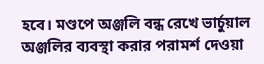হবে। মণ্ডপে অঞ্জলি বন্ধ রেখে ভার্চুয়াল অঞ্জলির ব্যবস্থা করার পরামর্শ দেওয়া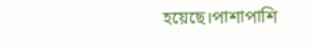হয়েছে।পাশাপাশি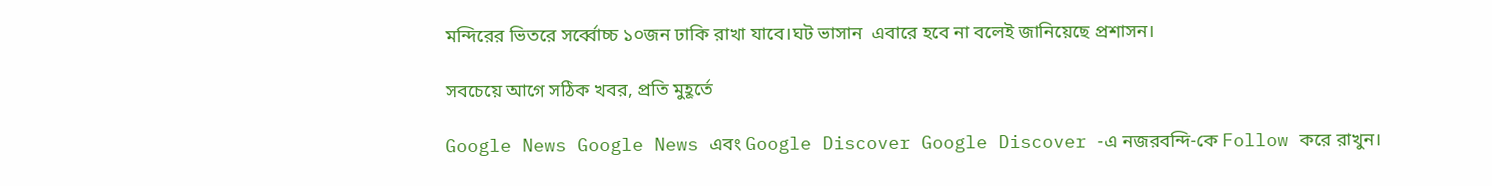মন্দিরের ভিতরে সর্ব্বোচ্চ ১০জন ঢাকি রাখা যাবে।ঘট ভাসান  এবারে হবে না বলেই জানিয়েছে প্রশাসন।

সবচেয়ে আগে সঠিক খবর, প্রতি মুহূর্তে

Google News Google News এবং Google Discover Google Discover -এ নজরবন্দি-কে Follow করে রাখুন।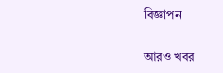বিজ্ঞাপন

আরও খবর